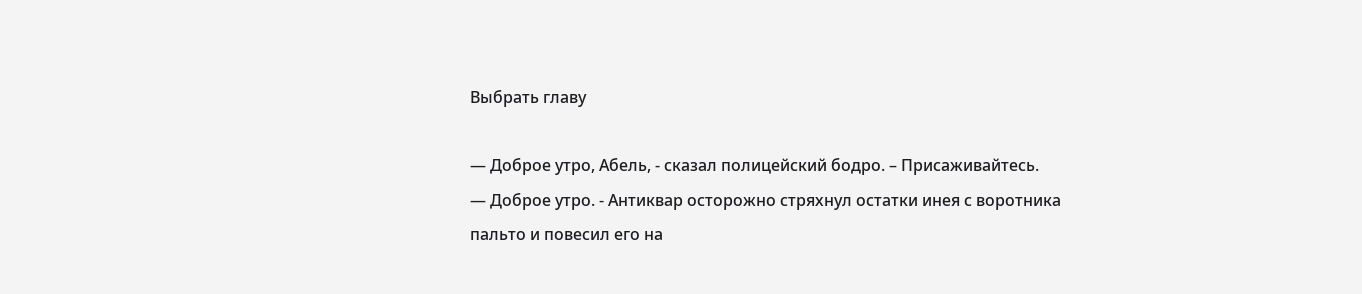Выбрать главу

— Доброе утро, Абель, - сказал полицейский бодро. – Присаживайтесь.
— Доброе утро. - Антиквар осторожно стряхнул остатки инея с воротника пальто и повесил его на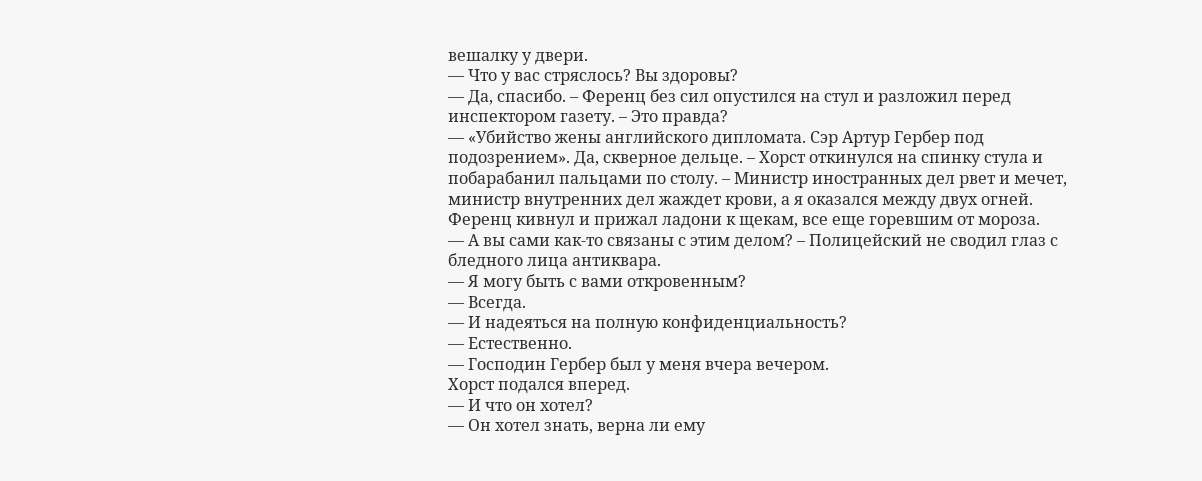вешалку у двери.
— Что у вас стряслось? Вы здоровы?
— Да, спасибо. – Ференц без сил опустился на стул и разложил перед инспектором газету. – Это правда?
— «Убийство жены английского дипломата. Сэр Артур Гербер под подозрением». Да, скверное дельце. – Хорст откинулся на спинку стула и побарабанил пальцами по столу. – Министр иностранных дел рвет и мечет, министр внутренних дел жаждет крови, а я оказался между двух огней.
Ференц кивнул и прижал ладони к щекам, все еще горевшим от мороза.
— А вы сами как-то связаны с этим делом? – Полицейский не сводил глаз с бледного лица антиквара.
— Я могу быть с вами откровенным?
— Всегда.
— И надеяться на полную конфиденциальность?
— Естественно.
— Господин Гербер был у меня вчера вечером.
Хорст подался вперед.
— И что он хотел?
— Он хотел знать, верна ли ему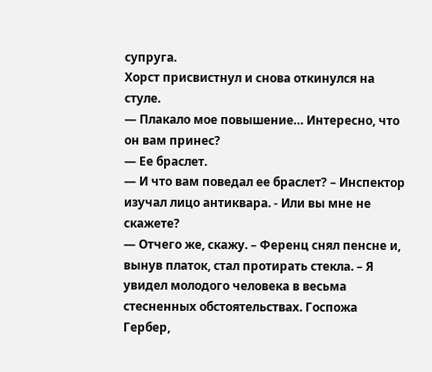супруга.
Хорст присвистнул и снова откинулся на стуле.
— Плакало мое повышение… Интересно, что он вам принес?
— Ее браслет.
— И что вам поведал ее браслет? – Инспектор изучал лицо антиквара. - Или вы мне не скажете?
— Отчего же, скажу. – Ференц снял пенсне и, вынув платок, стал протирать стекла. – Я увидел молодого человека в весьма стесненных обстоятельствах. Госпожа Гербер,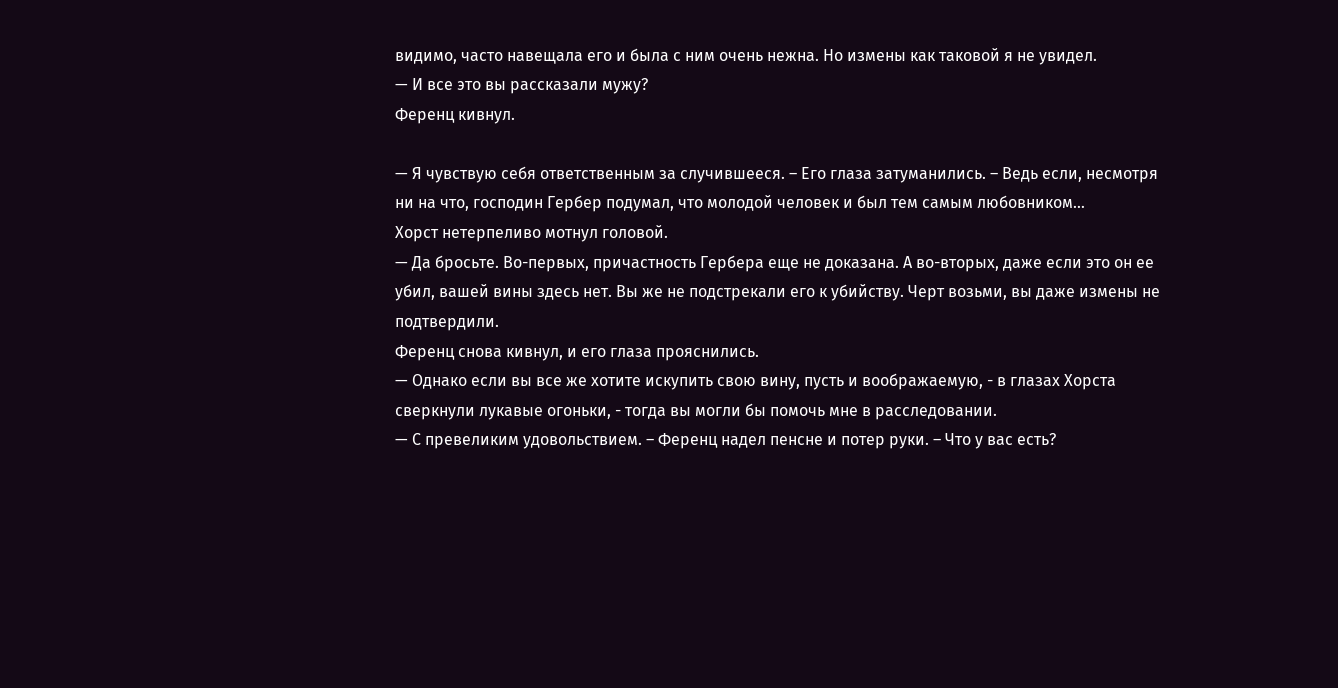видимо, часто навещала его и была с ним очень нежна. Но измены как таковой я не увидел.
— И все это вы рассказали мужу?
Ференц кивнул.

— Я чувствую себя ответственным за случившееся. – Его глаза затуманились. – Ведь если, несмотря ни на что, господин Гербер подумал, что молодой человек и был тем самым любовником…
Хорст нетерпеливо мотнул головой.
— Да бросьте. Во-первых, причастность Гербера еще не доказана. А во-вторых, даже если это он ее убил, вашей вины здесь нет. Вы же не подстрекали его к убийству. Черт возьми, вы даже измены не подтвердили.
Ференц снова кивнул, и его глаза прояснились.
— Однако если вы все же хотите искупить свою вину, пусть и воображаемую, - в глазах Хорста сверкнули лукавые огоньки, - тогда вы могли бы помочь мне в расследовании.
— С превеликим удовольствием. – Ференц надел пенсне и потер руки. – Что у вас есть?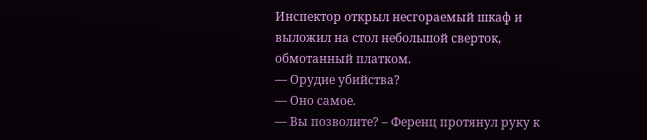Инспектор открыл несгораемый шкаф и выложил на стол небольшой сверток, обмотанный платком.
— Орудие убийства?
— Оно самое.
— Вы позволите? – Ференц протянул руку к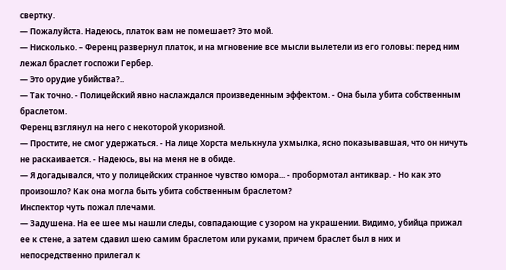свертку.
— Пожалуйста. Надеюсь, платок вам не помешает? Это мой.
— Нисколько. – Ференц развернул платок, и на мгновение все мысли вылетели из его головы: перед ним лежал браслет госпожи Гербер.
— Это орудие убийства?..
— Так точно. - Полицейский явно наслаждался произведенным эффектом. - Она была убита собственным браслетом.
Ференц взглянул на него с некоторой укоризной.
— Простите, не смог удержаться. - На лице Хорста мелькнула ухмылка, ясно показывавшая, что он ничуть не раскаивается. - Надеюсь, вы на меня не в обиде.
— Я догадывался, что у полицейских странное чувство юмора... - пробормотал антиквар. - Но как это произошло? Как она могла быть убита собственным браслетом?
Инспектор чуть пожал плечами.
— Задушена. На ее шее мы нашли следы, совпадающие с узором на украшении. Видимо, убийца прижал ее к стене, а затем сдавил шею самим браслетом или руками, причем браслет был в них и непосредственно прилегал к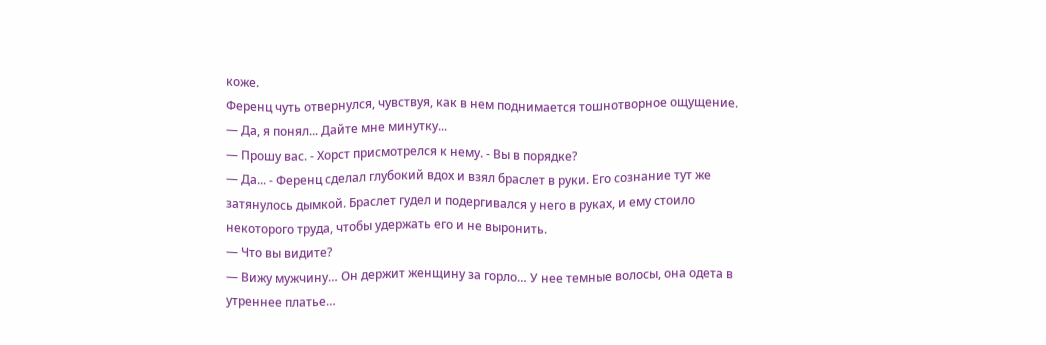коже.
Ференц чуть отвернулся, чувствуя, как в нем поднимается тошнотворное ощущение.
— Да, я понял... Дайте мне минутку...
— Прошу вас. - Хорст присмотрелся к нему. - Вы в порядке?
— Да... - Ференц сделал глубокий вдох и взял браслет в руки. Его сознание тут же затянулось дымкой. Браслет гудел и подергивался у него в руках, и ему стоило некоторого труда, чтобы удержать его и не выронить.
— Что вы видите?
— Вижу мужчину… Он держит женщину за горло… У нее темные волосы, она одета в утреннее платье…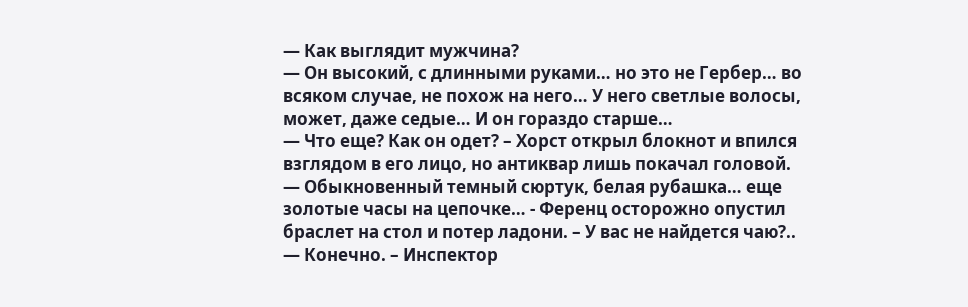— Как выглядит мужчина?
— Он высокий, с длинными руками… но это не Гербер… во всяком случае, не похож на него… У него светлые волосы, может, даже седые… И он гораздо старше…
— Что еще? Как он одет? – Хорст открыл блокнот и впился взглядом в его лицо, но антиквар лишь покачал головой.
— Обыкновенный темный сюртук, белая рубашка… еще золотые часы на цепочке… - Ференц осторожно опустил браслет на стол и потер ладони. – У вас не найдется чаю?..
— Конечно. – Инспектор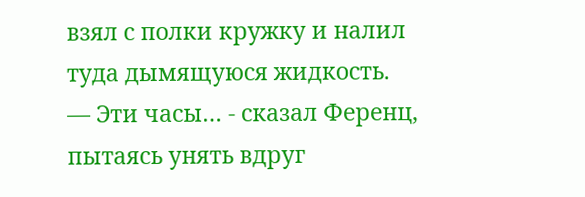взял с полки кружку и налил туда дымящуюся жидкость.
— Эти часы… - сказал Ференц, пытаясь унять вдруг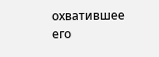охватившее его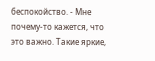беспокойство. - Мне почему-то кажется, что это важно. Такие яркие,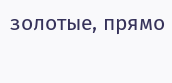золотые, прямо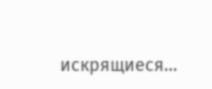искрящиеся…